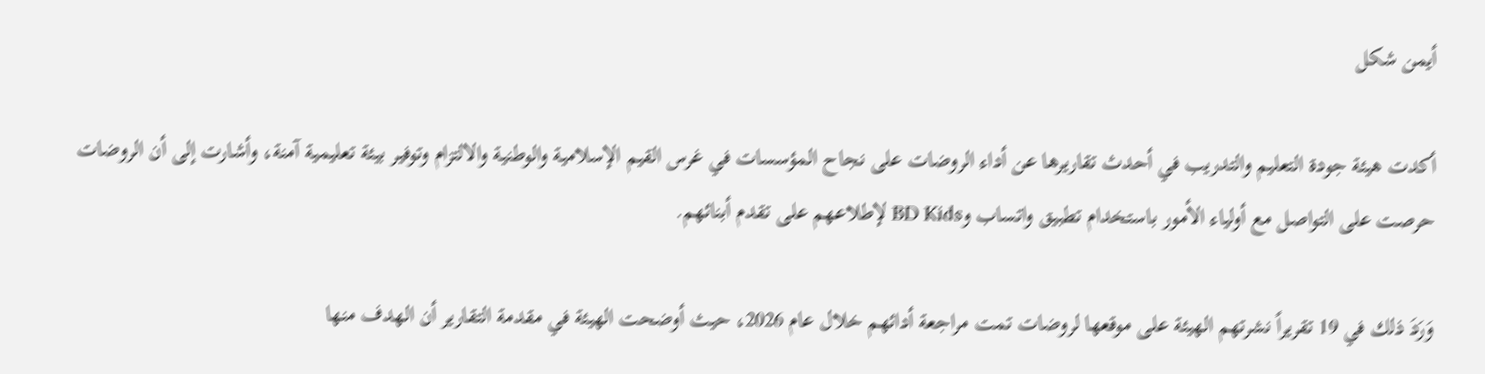أيمن شكل

أكدت هيئة جودة التعليم والتدريب في أحدث تقاريرها عن أداء الروضات على نجاح المؤسسات في غرس القيم الإسلامية والوطنية والالتزام وتوفير بيئة تعليمية آمنة، وأشارت إلى أن الروضات حرصت على التواصل مع أولياء الأمور باستخدام تطبيق واتساب وBD Kids لإطلاعهم على تقدم أبنائهم.

وَرَدَ ذلك في 19 تقريراً نشرتهم الهيئة على موقعها لروضات تمت مراجعة أدائهم خلال عام 2026، حيث أوضحت الهيئة في مقدمة التقارير أن الهدف منها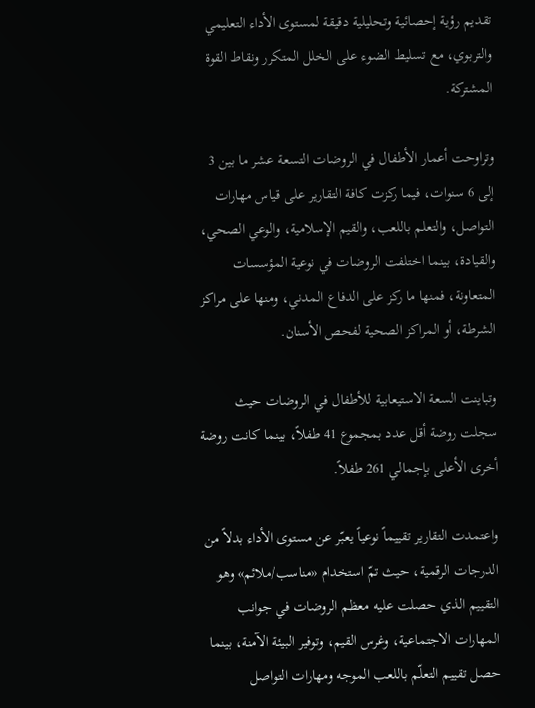تقديم رؤية إحصائية وتحليلية دقيقة لمستوى الأداء التعليمي والتربوي، مع تسليط الضوء على الخلل المتكرر ونقاط القوة المشتركة.

وتراوحت أعمار الأطفال في الروضات التسعة عشر ما بين 3 إلى 6 سنوات، فيما ركزت كافة التقارير على قياس مهارات التواصل، والتعلم باللعب، والقيم الإسلامية، والوعي الصحي، والقيادة، بينما اختلفت الروضات في نوعية المؤسسات المتعاونة، فمنها ما ركز على الدفاع المدني، ومنها على مراكز الشرطة، أو المراكز الصحية لفحص الأسنان.

وتباينت السعة الاستيعابية للأطفال في الروضات حيث سجلت روضة أقل عدد بمجموع 41 طفلاً، بينما كانت روضة أخرى الأعلى بإجمالي 261 طفلاً.

واعتمدت التقارير تقييماً نوعياً يعبّر عن مستوى الأداء بدلاً من الدرجات الرقمية، حيث تمّ استخدام «مناسب/ملائم» وهو التقييم الذي حصلت عليه معظم الروضات في جوانب المهارات الاجتماعية، وغرس القيم، وتوفير البيئة الآمنة، بينما حصل تقييم التعلّم باللعب الموجه ومهارات التواصل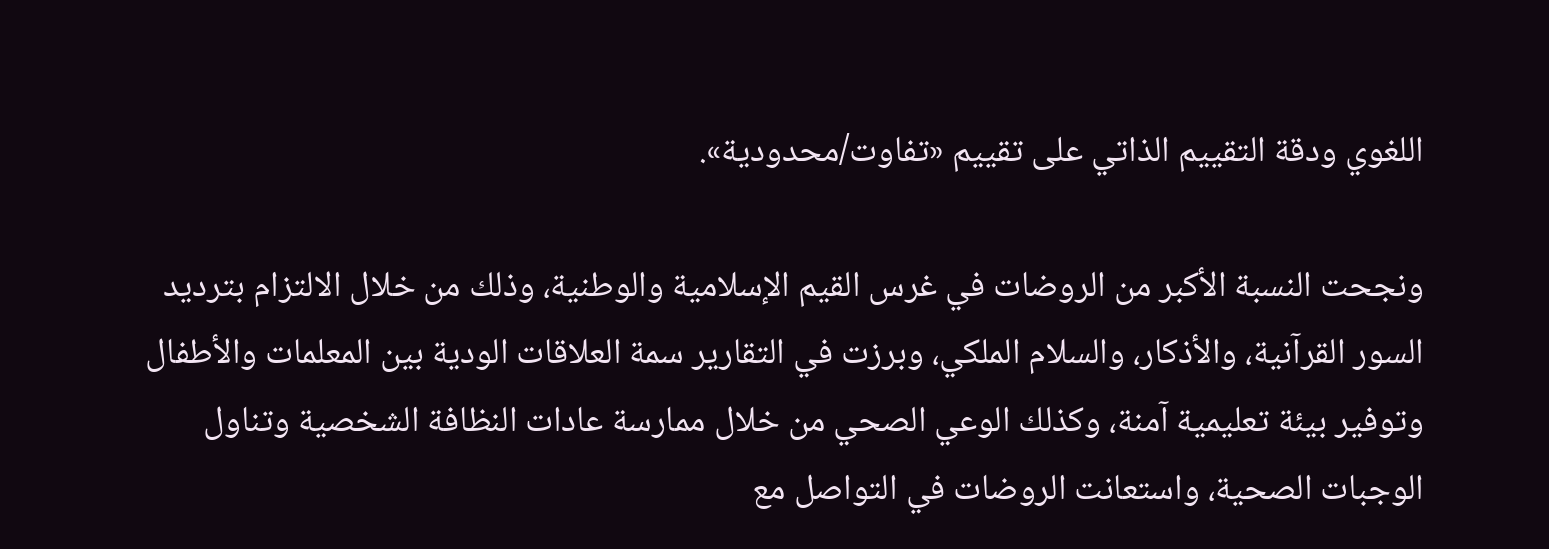اللغوي ودقة التقييم الذاتي على تقييم «تفاوت/محدودية».

ونجحت النسبة الأكبر من الروضات في غرس القيم الإسلامية والوطنية، وذلك من خلال الالتزام بترديد السور القرآنية، والأذكار، والسلام الملكي، وبرزت في التقارير سمة العلاقات الودية بين المعلمات والأطفال وتوفير بيئة تعليمية آمنة، وكذلك الوعي الصحي من خلال ممارسة عادات النظافة الشخصية وتناول الوجبات الصحية، واستعانت الروضات في التواصل مع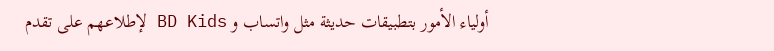أولياء الأمور بتطبيقات حديثة مثل واتساب و BD Kids لإطلاعهم على تقدم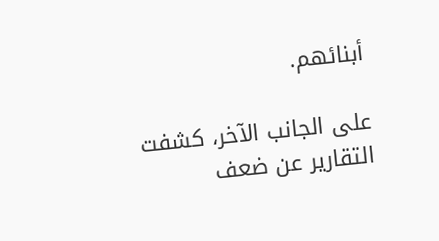أبنائهم.

على الجانب الآخر، كشفت التقارير عن ضعف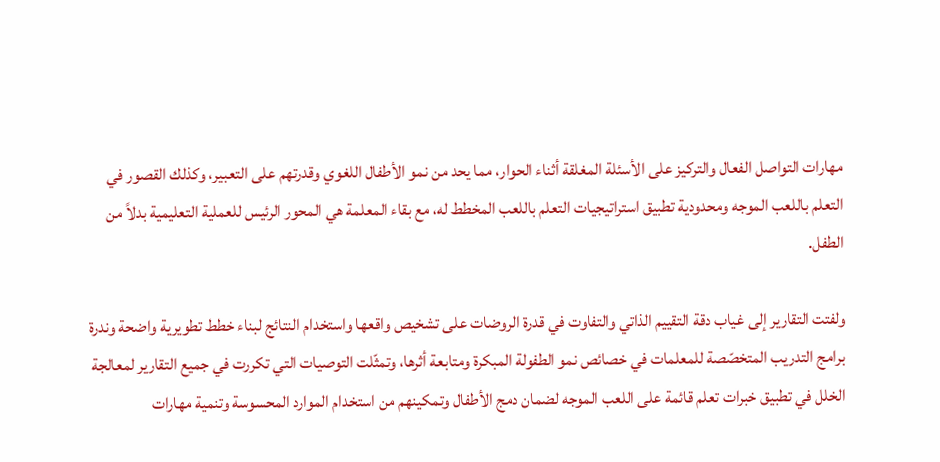مهارات التواصل الفعال والتركيز على الأسئلة المغلقة أثناء الحوار، مما يحد من نمو الأطفال اللغوي وقدرتهم على التعبير، وكذلك القصور في التعلم باللعب الموجه ومحدودية تطبيق استراتيجيات التعلم باللعب المخطط له، مع بقاء المعلمة هي المحور الرئيس للعملية التعليمية بدلاً من الطفل.

ولفتت التقارير إلى غياب دقة التقييم الذاتي والتفاوت في قدرة الروضات على تشخيص واقعها واستخدام النتائج لبناء خطط تطويرية واضحة وندرة برامج التدريب المتخصّصة للمعلمات في خصائص نمو الطفولة المبكرة ومتابعة أثرها، وتمثّلت التوصيات التي تكررت في جميع التقارير لمعالجة الخلل في تطبيق خبرات تعلم قائمة على اللعب الموجه لضمان دمج الأطفال وتمكينهم من استخدام الموارد المحسوسة وتنمية مهارات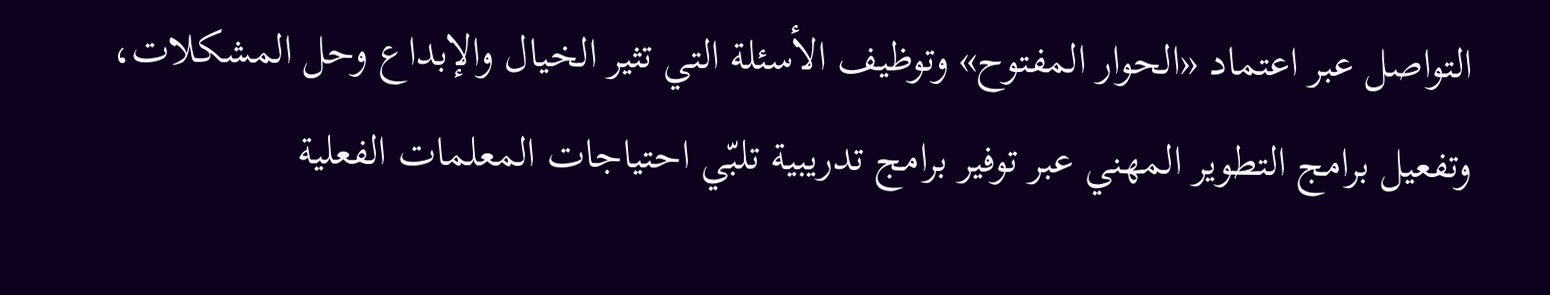التواصل عبر اعتماد «الحوار المفتوح» وتوظيف الأسئلة التي تثير الخيال والإبداع وحل المشكلات، وتفعيل برامج التطوير المهني عبر توفير برامج تدريبية تلبّي احتياجات المعلمات الفعلية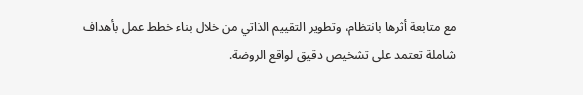مع متابعة أثرها بانتظام، وتطوير التقييم الذاتي من خلال بناء خطط عمل بأهداف شاملة تعتمد على تشخيص دقيق لواقع الروضة.